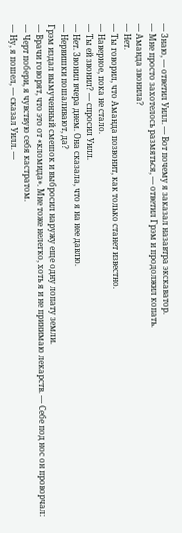— Знаю, — ответил Уилл. — Вот почему я заказал назавтра экскаватор.
— Мне просто захотелось размяться, — ответил Грэм и продолжил копать.
— Аманда звонила?
— Нет.
— Ты говорил, что Аманда позвонит, как только станет известно.
— Наверное, пока не стало.
— Ты ей звонил? — спросил Уилл.
— Нет. Звонил вчера днем. Она сказала, что я на нее давлю.
— Нервишки пошаливают, да?
Грэм издал вымученный смешок и выбросил наружу еще одну лопату земли.
— Врачи говорят, что это от «кломида». Мне тоже нелегко, хоть я и не принимаю лекарств. — Себе под нос он проворчал: — Черт побери, я чувствую себя кастратом.
— Ну, я пошел, — сказал Уилл. —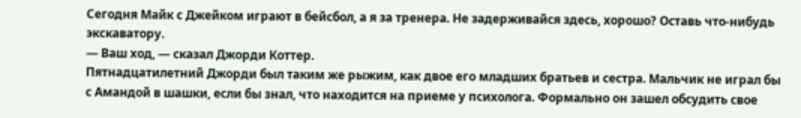Сегодня Майк с Джейком играют в бейсбол, а я за тренера. Не задерживайся здесь, хорошо? Оставь что-нибудь экскаватору.
— Ваш ход, — сказал Джорди Коттер.
Пятнадцатилетний Джорди был таким же рыжим, как двое его младших братьев и сестра. Мальчик не играл бы с Амандой в шашки, если бы знал, что находится на приеме у психолога. Формально он зашел обсудить свое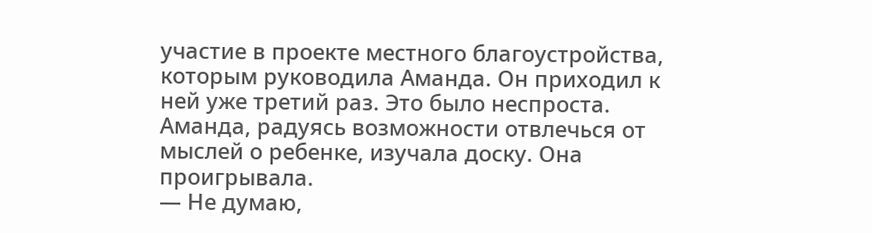участие в проекте местного благоустройства, которым руководила Аманда. Он приходил к ней уже третий раз. Это было неспроста.
Аманда, радуясь возможности отвлечься от мыслей о ребенке, изучала доску. Она проигрывала.
— Не думаю,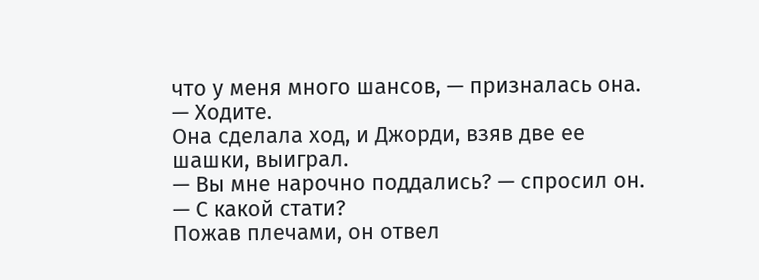что у меня много шансов, — призналась она.
— Ходите.
Она сделала ход, и Джорди, взяв две ее шашки, выиграл.
— Вы мне нарочно поддались? — спросил он.
— С какой стати?
Пожав плечами, он отвел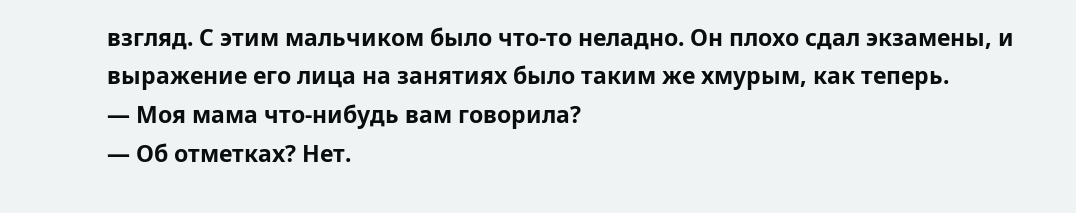взгляд. С этим мальчиком было что-то неладно. Он плохо сдал экзамены, и выражение его лица на занятиях было таким же хмурым, как теперь.
— Моя мама что-нибудь вам говорила?
— Об отметках? Нет.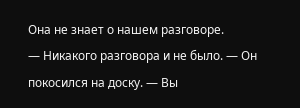Она не знает о нашем разговоре.
— Никакого разговора и не было. — Он покосился на доску. — Вы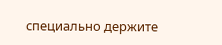специально держите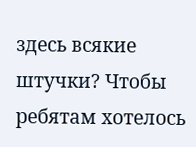здесь всякие штучки? Чтобы ребятам хотелось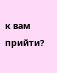к вам прийти?